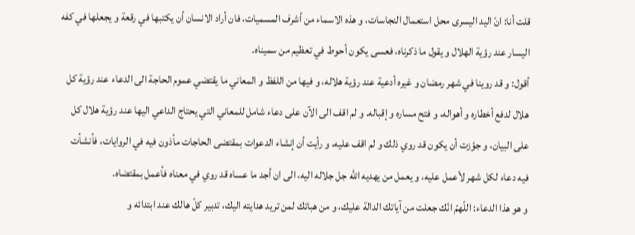قلت أنا: انّ اليد اليسرى محل استعمال النجاسات، و هذه الاسماء من أشرف المسميات، فان أراد الانسان أن يكتبها في رقعة و يجعلها في كفه اليسار عند رؤية الهلال و يقول ما ذكرناه، فعسى يكون أحوط في تعظيم من سميناه.
أقول: و قد روينا في شهر رمضان و غيره أدعية عند رؤية هلاله، و فيها من اللفظ و المعاني ما يقتضي عموم الحاجة الى الدعاء عند رؤية كل هلال لدفع أخطاره و أهواله، و فتح مساره و إقباله. و لم اقف الى الآن على دعاء شامل للمعاني التي يحتاج الداعي اليها عند رؤية هلال كل على البيان، و جوّزت أن يكون قد روي ذلك و لم اقف عليه، و رأيت أن إنشاء الدعوات بمقتضى الحاجات مأذون فيه في الروايات، فأنشأت فيه دعاء لكل شهر لأعمل عليه، و يعمل من يهديه اللّه جل جلاله اليه، الى ان أجد ما عساه قد روي في معناه فأعمل بمقتضاه.
و هو هذا الدعاء: اللّهمّ انّك جعلت من آياتك الدالة عليك، و من هباتك لمن تريد هدايته اليك، تدبير كلّ هالك عند ابتدائه و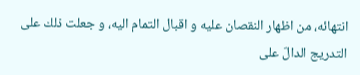انتهائه، من اظهار النقصان عليه و اقبال التمام اليه، و جعلت ذلك على التدريج الدالّ على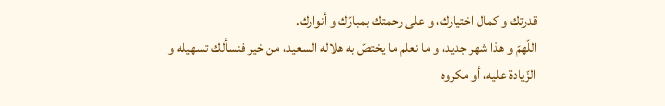قدرتك و كمال اختيارك، و على رحمتك بمبارّك و أنوارك.
اللّهمّ و هذا شهر جديد، و ما نعلم ما يختصّ به هلاله السعيد، من خير فنسألك تسهيله و الزّيادة عليه، أو مكروه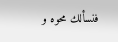فنسألك محوه و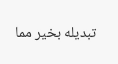تبديله بخير مما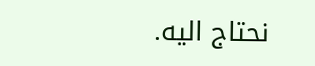نحتاج اليه.